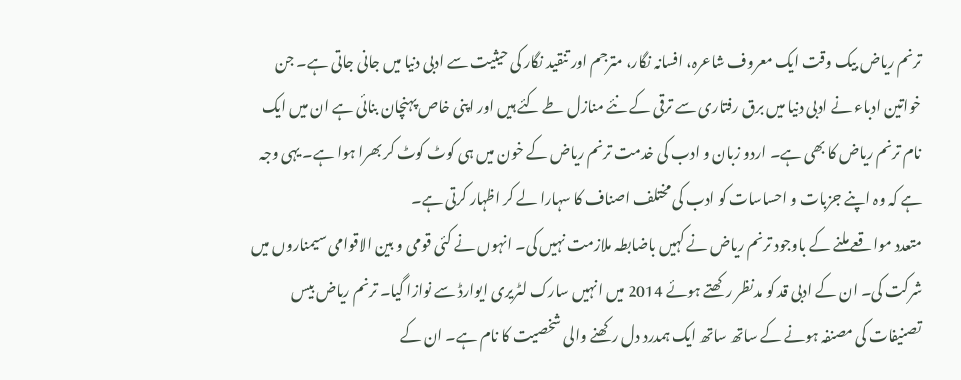ترنم ریاض بیک وقت ایک معروف شاعرہ، افسانہ نگار، مترجم اور تنقید نگار کی حیثیت سے ادبی دنیا میں جانی جاتی ہے۔ جن خواتین ادباء نے ادبی دنیا میں برق رفتاری سے ترقی کے نئے منازل طے کئے ہیں اور اپنی خاص پہنچان بنائی ہے ان میں ایک نام ترنم ریاض کا بھی ہے۔ اردو زبان و ادب کی خدمت ترنم ریاض کے خون میں ہی کوٹ کوٹ کر بھرا ہوا ہے۔ یہی وجہ ہے کہ وہ اپنے جزبات و احساسات کو ادب کی مختلف اصناف کا سہارا لے کر اظہار کرتی ہے۔
متعدد مواقعے ملنے کے باوجود ترنم ریاض نے کہیں باضابطہ ملازمت نہیں کی۔ انہوں نے کئی قومی و بین الاقوامی سیمناروں میں شرکت کی۔ ان کے ادبی قد کو مدنظر رکھتے ہوئے 2014 میں انہیں سارک لٹریری ایوارڈ سے نوازا گیا۔ ترنم ریاض بیس تصنیفات کی مصنفہ ہونے کے ساتھ ساتھ ایک ہمدرد دل رکھنے والی شخصیت کا نام ہے۔ ان کے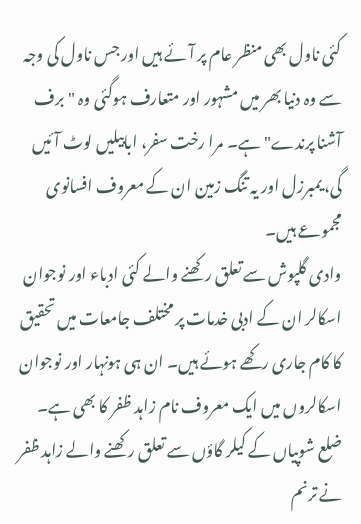کئی ناول بھی منظر عام پر آئے ہیں اور جس ناول کی وجہ سے وہ دنیا بھر میں مشہور اور متعارف ہوگئی وہ "برف آشنا پرندے" ہے۔ مرا رخت سفر، ابابیلیں لوٹ آئیں گی، یمبرزل اور یہ تنگ زمین ان کے معروف افسانوی مجموعے ہیں۔
وادی گلپوش سے تعلق رکھنے والے کئی ادباء اور نوجوان اسکالر ان کے ادبی خدمات پر مختلف جامعات میں تحقیق کا کام جاری رکھے ہوئے ہیں۔ ان ہی ہونہار اور نوجوان اسکالروں میں ایک معروف نام زاہد ظفر کا بھی ہے۔ ضلع شوپیاں کے کیلر گاؤں سے تعلق رکھنے والے زاہد ظفر نے ترنم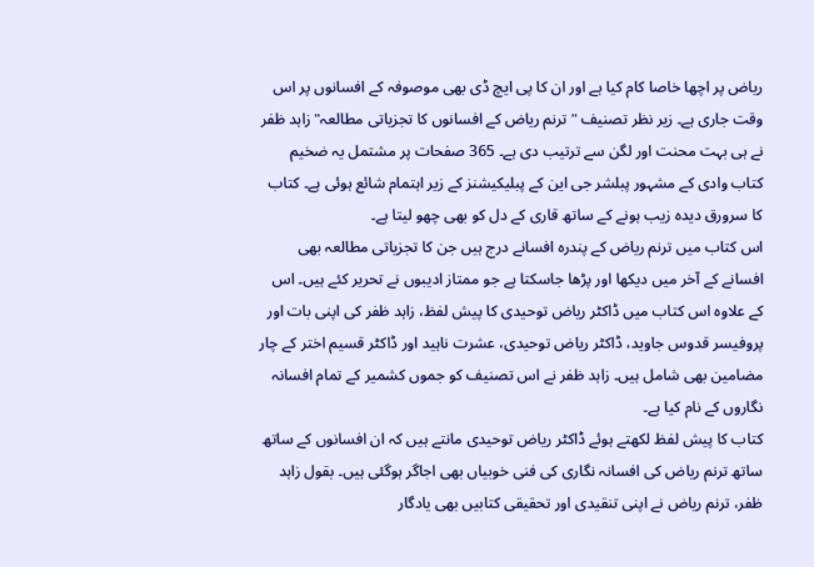ریاض پر اچھا خاصا کام کیا ہے اور ان کا پی ایچ ڈی بھی موصوفہ کے افسانوں پر اس وقت جاری ہے۔ زیر نظر تصنیف "ترنم ریاض کے افسانوں کا تجزیاتی مطالعہ" زاہد ظفر نے ہی بہت محنت اور لگن سے ترتیب دی ہے۔ 365 صفحات پر مشتمل یہ ضخیم کتاب وادی کے مشہور پبلشر جی این کے پبلیکیشنز کے زیر اہتمام شائع ہوئی ہے۔ کتاب کا سرورق دیدہ زیب ہونے کے ساتھ قاری کے دل کو بھی چھو لیتا ہے۔
اس کتاب میں ترنم ریاض کے پندرہ افسانے درج ہیں جن کا تجزیاتی مطالعہ بھی افسانے کے آخر میں دیکھا اور پڑھا جاسکتا ہے جو ممتاز ادیبوں نے تحریر کئے ہیں۔ اس کے علاوہ اس کتاب میں ڈاکٹر ریاض توحیدی کا پیش لفظ، زاہد ظفر کی اپنی بات اور پروفیسر قدوس جاوید، ڈاکٹر ریاض توحیدی، عشرت ناہید اور ڈاکٹر قسیم اختر کے چار مضامین بھی شامل ہیں۔ زاہد ظفر نے اس تصنیف کو جموں کشمیر کے تمام افسانہ نگاروں کے نام کیا ہے۔
کتاب کا پیش لفظ لکھتے ہوئے ڈاکٹر ریاض توحیدی مانتے ہیں کہ ان افسانوں کے ساتھ ساتھ ترنم ریاض کی افسانہ نگاری کی فنی خوبیاں بھی اجاگر ہوگئی ہیں۔ بقول زاہد ظفر، ترنم ریاض نے اپنی تنقیدی اور تحقیقی کتابیں بھی یادگار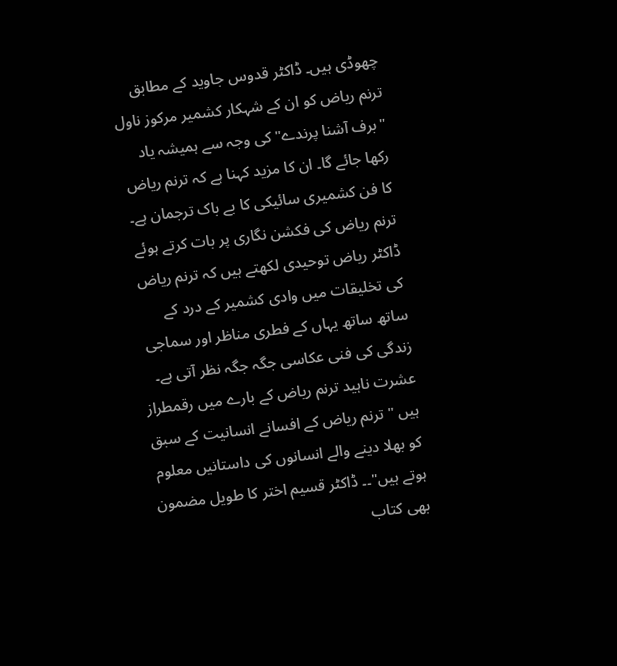چھوڈی ہیں۔ ڈاکٹر قدوس جاوید کے مطابق ترنم ریاض کو ان کے شہکار کشمیر مرکوز ناول "برف آشنا پرندے" کی وجہ سے ہمیشہ یاد رکھا جائے گا۔ ان کا مزید کہنا ہے کہ ترنم ریاض کا فن کشمیری سائیکی کا بے باک ترجمان ہے۔ ترنم ریاض کی فکشن نگاری پر بات کرتے ہوئے ڈاکٹر ریاض توحیدی لکھتے ہیں کہ ترنم ریاض کی تخلیقات میں وادی کشمیر کے درد کے ساتھ ساتھ یہاں کے فطری مناظر اور سماجی زندگی کی فنی عکاسی جگہ جگہ نظر آتی ہے۔
عشرت ناہید ترنم ریاض کے بارے میں رقمطراز ہیں "ترنم ریاض کے افسانے انسانیت کے سبق کو بھلا دینے والے انسانوں کی داستانیں معلوم ہوتے ہیں"۔۔ ڈاکٹر قسیم اختر کا طویل مضمون بھی کتاب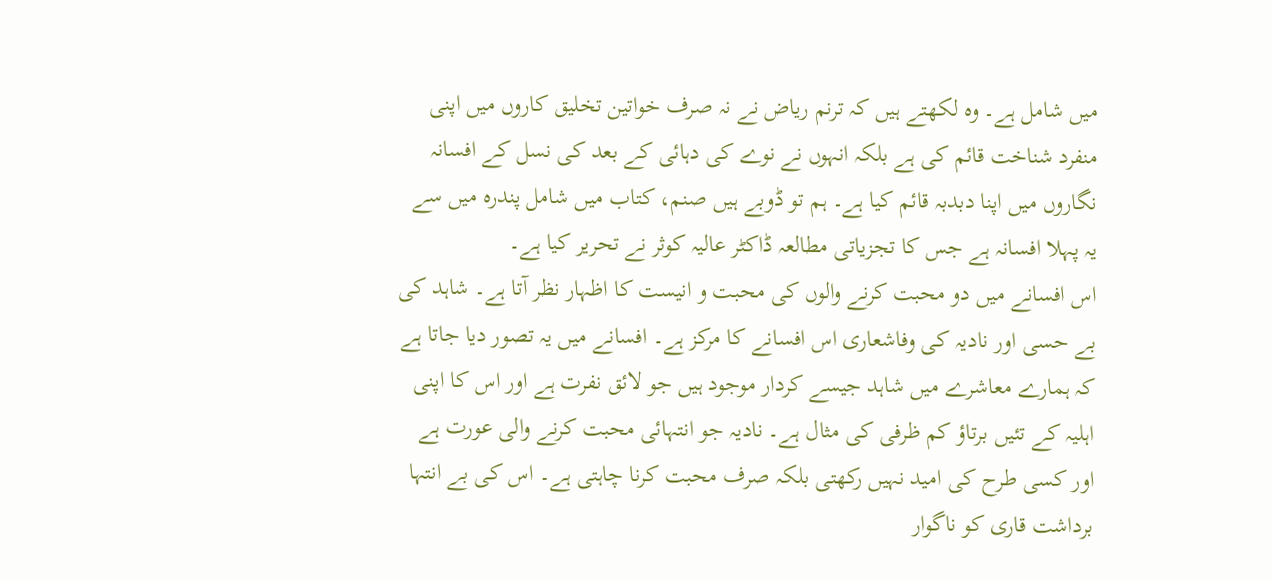میں شامل ہے۔ وہ لکھتے ہیں کہ ترنم ریاض نے نہ صرف خواتین تخلیق کاروں میں اپنی منفرد شناخت قائم کی ہے بلکہ انہوں نے نوے کی دہائی کے بعد کی نسل کے افسانہ نگاروں میں اپنا دبدبہ قائم کیا ہے۔ ہم تو ڈوبے ہیں صنم، کتاب میں شامل پندرہ میں سے یہ پہلا افسانہ ہے جس کا تجزیاتی مطالعہ ڈاکٹر عالیہ کوثر نے تحریر کیا ہے۔
اس افسانے میں دو محبت کرنے والوں کی محبت و انیست کا اظہار نظر آتا ہے۔ شاہد کی بے حسی اور نادیہ کی وفاشعاری اس افسانے کا مرکز ہے۔ افسانے میں یہ تصور دیا جاتا ہے کہ ہمارے معاشرے میں شاہد جیسے کردار موجود ہیں جو لائق نفرت ہے اور اس کا اپنی اہلیہ کے تئیں برتاؤ کم ظرفی کی مثال ہے۔ نادیہ جو انتہائی محبت کرنے والی عورت ہے اور کسی طرح کی امید نہیں رکھتی بلکہ صرف محبت کرنا چاہتی ہے۔ اس کی بے انتہا برداشت قاری کو ناگوار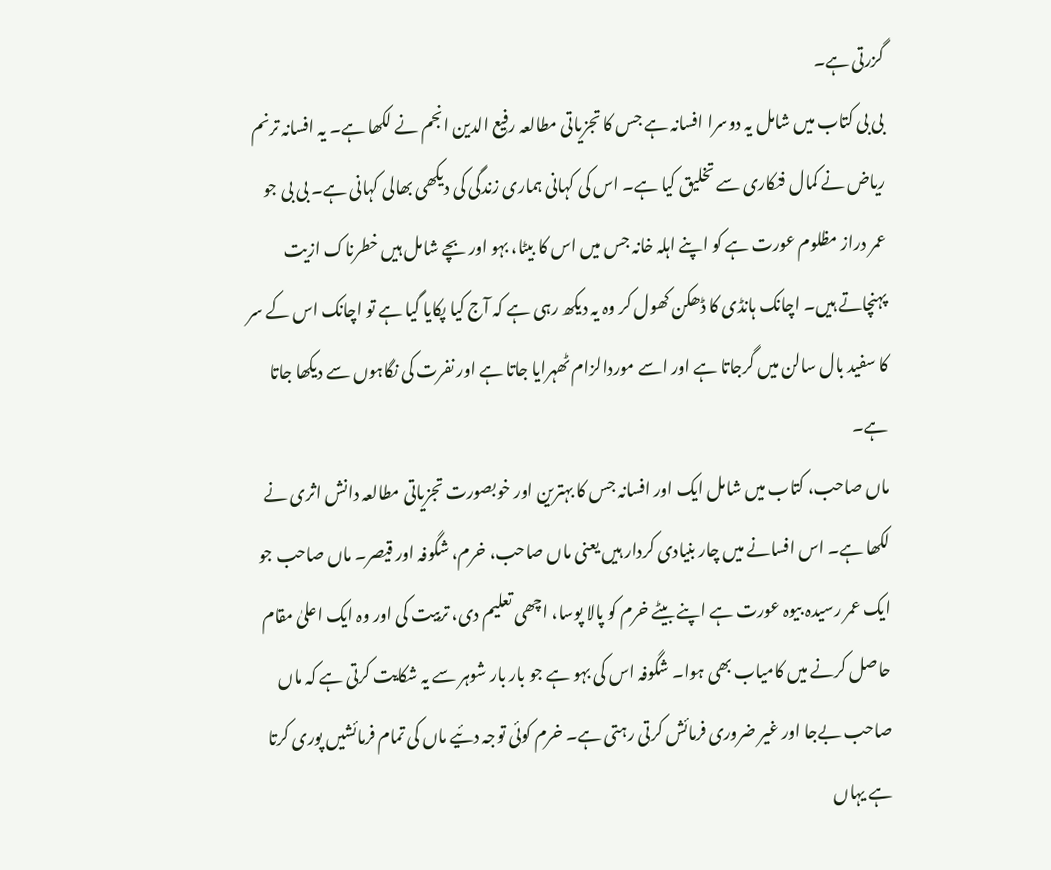گزرتی ہے۔
بی بی کتاب میں شامل یہ دوسرا افسانہ ہے جس کا تجزیاتی مطالعہ رفیع الدین انجم نے لکھا ہے۔ یہ افسانہ ترنم ریاض نے کمال فنکاری سے تخلیق کیا ہے۔ اس کی کہانی ہماری زندگی کی دیکھی بھالی کہانی ہے۔ بی بی جو عمر دراز مظلوم عورت ہے کو اپنے اہلہ خانہ جس میں اس کا بیٹا، بہو اور بچے شامل ہیں خطرناک ازیت پہنچاتے ہیں۔ اچانک ہانڈی کا ڈھکن کھول کر وہ یہ دیکھ رہی ہے کہ آج کیا پکایا گیا ہے تو اچانک اس کے سر کا سفید بال سالن میں گرجاتا ہے اور اسے موردالزام ٹھہرایا جاتا ہے اور نفرت کی نگاہوں سے دیکھا جاتا ہے۔
ماں صاحب، کتاب میں شامل ایک اور افسانہ جس کا بہترین اور خوبصورت تجزیاتی مطالعہ دانش اثری نے لکھا ہے۔ اس افسانے میں چار بنیادی کردار ہیں یعنی ماں صاحب، خرم، شگوفہ اور قیصر۔ ماں صاحب جو ایک عمر رسیدہ بیوہ عورت ہے اپنے بیٹے خرم کو پالا پوسا، اچھی تعلیم دی، تربیت کی اور وہ ایک اعلیٰ مقام حاصل کرنے میں کامیاب بھی ہوا۔ شگوفہ اس کی بہو ہے جو بار بار شوہر سے یہ شکایت کرتی ہے کہ ماں صاحب بےجا اور غیر ضروری فرمائش کرتی رہتی ہے۔ خرم کوئی توجہ دئیے ماں کی تمام فرمائشیں پوری کرتا ہے یہاں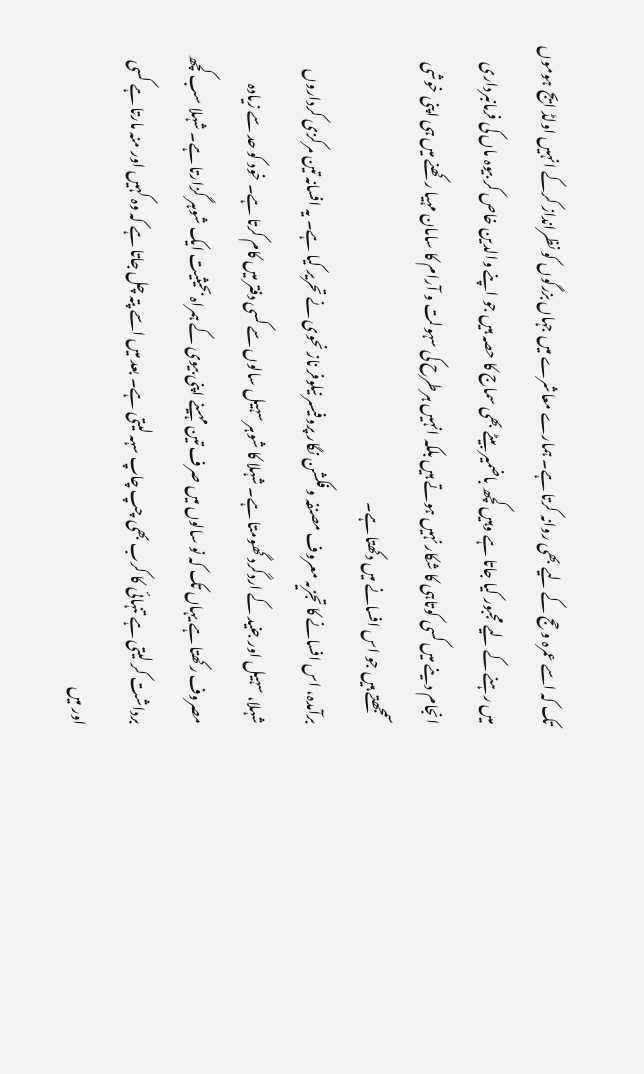تک کہ اسے عمرہ و حج کے لیے بھی روانہ کرتا ہے۔ ہمارے معاشرے میں جہاں بزرگوں کو نظرانداز کرکے انہیں اولڈ ایج ہوموں میں رہنے کے لیے مجبور کیا جاتا ہے وہیں کچھ باضمیر بیٹے بھی سماج کا حصہ ہیں جو اپنے والدین خاص کر بیوہ ماں کی فرمانبرداری انجام دینے میں کسی کوتاہی کا شکار نہیں ہوتے ہیں بلکہ انہیں ہرطرح کی سہولت و آرام کا سامان مہیا رکھنے میں ہی اپنی خوشی سمجھتے ہیں جو اس افسانے میں دکھتا ہے۔
برآمدہ، اس افسانے کا تجزیہ معروف مصنفہ و فکشن نگار پروفیسر نیلوفر ناز نحوی نے تحریر کیا ہے۔ یہ افسانہ تین مرکزی کرداروں شہلا، سہیل اور جنید کے اردگرد گھومتا ہے۔ شہلا کا شوہر سہیل سالوں سے کسی دفتر میں کام کرتا ہے۔ خود کو حد سے زیادہ مصروف رکھتا ہے یہاں تک کہ نو سالوں میں صرف تین مہینے اپنی بیوی کے ہمراہ بحیثیت ایک شوہر گزارتا ہے۔ شہلا سب کچھ برداشت کر لیتی ہے تنہائی کا کرب بھی چپ چاپ سہہ لیتی ہے۔ بعد میں اسے پتہ چل جاتا ہے کہ وہ کہیں اور منہ مارتا ہے کسی اور میں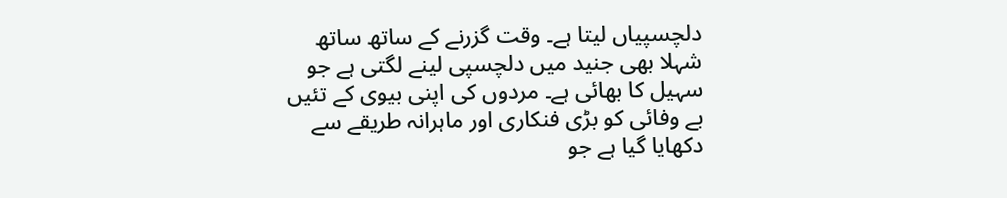دلچسپیاں لیتا ہے۔ وقت گزرنے کے ساتھ ساتھ شہلا بھی جنید میں دلچسپی لینے لگتی ہے جو سہیل کا بھائی ہے۔ مردوں کی اپنی بیوی کے تئیں بے وفائی کو بڑی فنکاری اور ماہرانہ طریقے سے دکھایا گیا ہے جو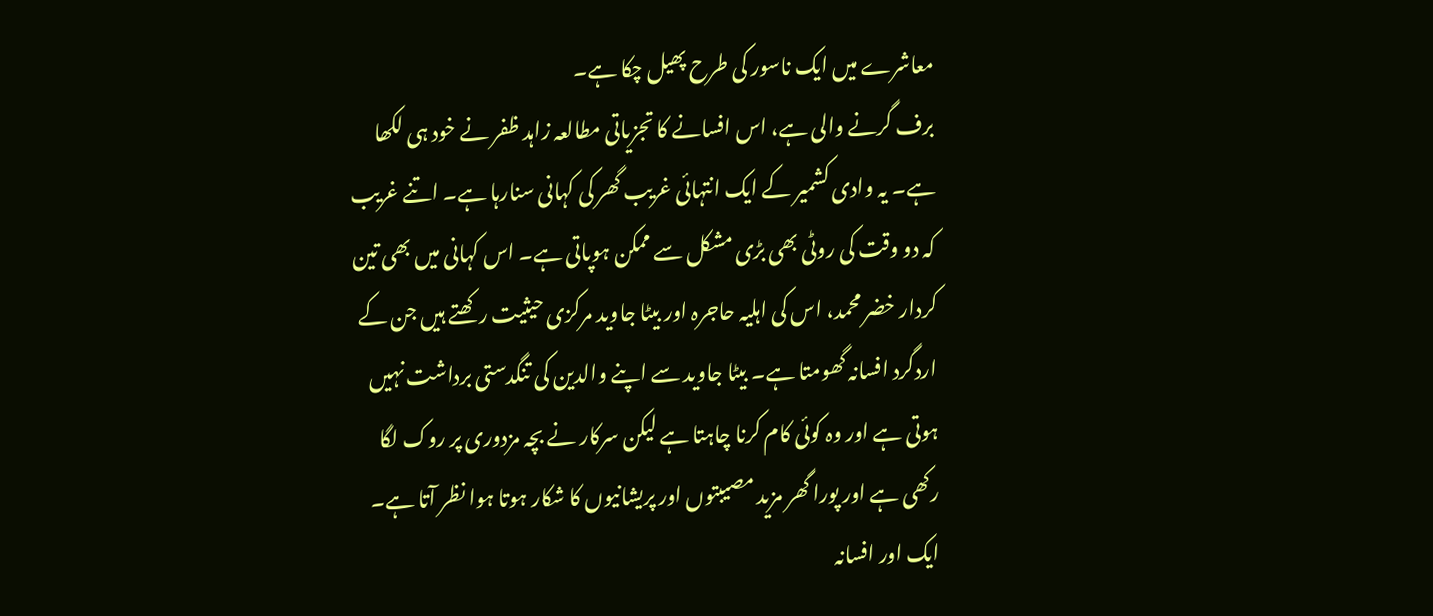معاشرے میں ایک ناسور کی طرح پھیل چکا ہے۔
برف گرنے والی ہے، اس افسانے کا تجزیاتی مطالعہ زاہد ظفر نے خود ہی لکھا ہے۔ یہ وادی کشمیر کے ایک انتہائی غریب گھر کی کہانی سنارہا ہے۔ اتنے غریب کہ دو وقت کی روٹی بھی بڑی مشکل سے ممکن ہوپاتی ہے۔ اس کہانی میں بھی تین کردار خضر محمد، اس کی اہلیہ حاجرہ اور بیٹا جاوید مرکزی حیثیت رکھتے ہیں جن کے اردگرد افسانہ گھومتا ہے۔ بیٹا جاوید سے اپنے والدین کی تنگدستی برداشت نہیں ہوتی ہے اور وہ کوئی کام کرنا چاہتا ہے لیکن سرکار نے بچہ مزدوری پر روک لگا رکھی ہے اور پورا گھر مزید مصیبتوں اور پریشانیوں کا شکار ہوتا ہوا نظر آتا ہے۔
ایک اور افسانہ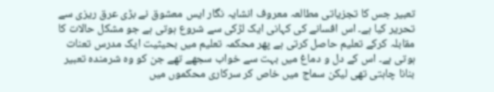تعبیر جس کا تجزیاتی مطالعہ معروف انشایہ نگار ایس معشوق نے بڑی عرق ریزی سے تحریر کیا ہے۔ اس افسانے کی کہانی ایک لڑکی سے شروع ہوتی ہے جو مشکل حالات کا مقابلہ کرکے تعلیم حاصل کرتی ہے پھر محکمہ تعلیم میں بحیثیت ایک مدرس تعنات ہوتی ہے۔ اس کے دل و دماغ میں بہت سے خواب سجھے تھے جن کو وہ شرمندہ تعبیر بنانا چاہتی تھی لیکن سماج میں خاص کر سرکاری محکموں میں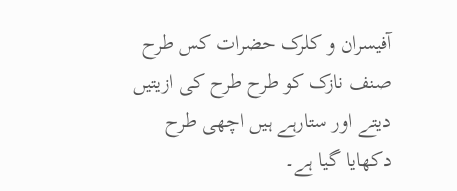آفیسران و کلرک حضرات کس طرح صنف نازک کو طرح طرح کی ازیتیں دیتے اور ستارہے ہیں اچھی طرح دکھایا گیا ہے۔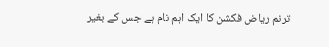ترنم ریاض فکشن کا ایک اہم نام ہے جس کے بغیر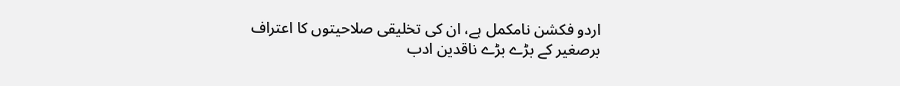اردو فکشن نامکمل ہے، ان کی تخلیقی صلاحیتوں کا اعتراف برصغیر کے بڑے بڑے ناقدین ادب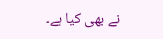نے بھی کیا ہے۔